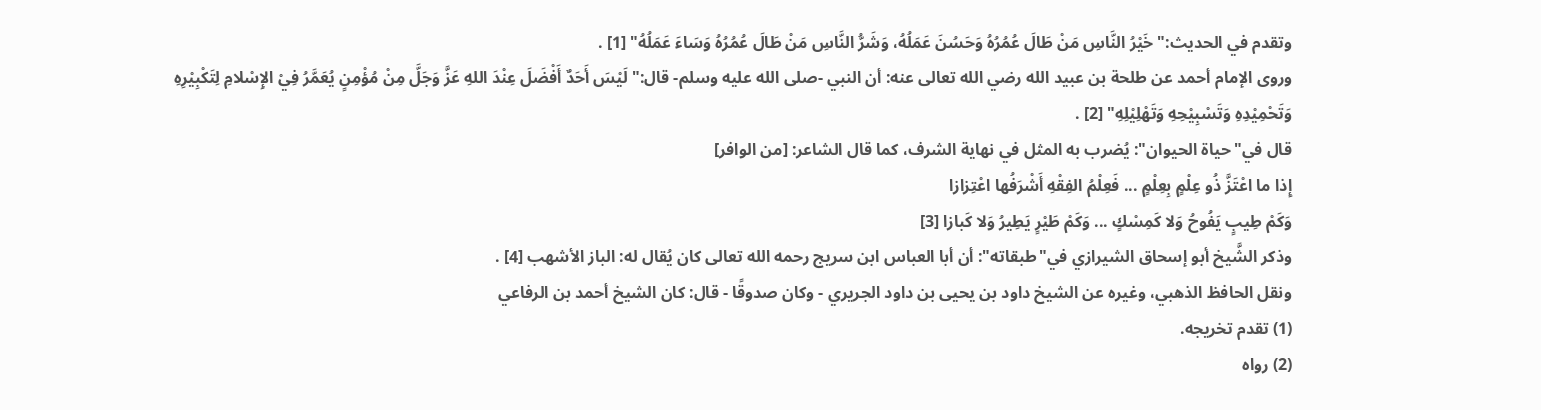وتقدم في الحديث:"خَيْرُ النَّاسِ مَنْ طَالَ عُمُرُهُ وَحَسُنَ عَمَلُهُ، وَشَرُّ النَّاسِ مَنْ طَالَ عُمُرُهُ وَسَاءَ عَمَلُهُ" [1] .
وروى الإمام أحمد عن طلحة بن عبيد الله رضي الله تعالى عنه: أن النبي -صلى الله عليه وسلم- قال:"لَيْسَ أَحَدٌ أَفْضَلَ عِنْدَ اللهِ عَزَّ وَجَلَّ مِنْ مُؤْمِنٍ يُعَمَّرُ فِيْ الإِسْلامِ لِتَكْبِيْرِهِ وَتَحْمِيْدِهِ وَتَسْبِيْحِهِ وَتَهْلِيْلِهِ" [2] .
قال في"حياة الحيوان": يُضرب به المثل في نهاية الشرف، كما قال الشاعر: [من الوافر]
إِذا ما اعْتَزَّ ذُو عِلْمٍ بِعِلْمٍ ... فَعِلْمُ الفِقْهِ أَشْرَفُها اعْتِزازا
وَكَمْ طِيبٍ يَفُوحُ وَلا كَمِسْكٍ ... وَكَمْ طَيْرٍ يَطِيرُ وَلا كَبازا [3]
وذكر الشَّيخ أبو إسحاق الشيرازي في"طبقاته": أن أبا العباس ابن سريج رحمه الله تعالى كان يُقال له: الباز الأشهب [4] .
ونقل الحافظ الذهبي، وغيره عن الشيخ داود بن يحيى بن داود الجريري - وكان صدوقًا - قال: كان الشيخ أحمد بن الرفاعي
(1) تقدم تخريجه.
(2) رواه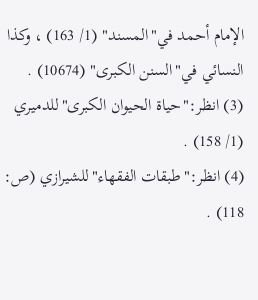الإمام أحمد في"المسند" (1/ 163) ، وكذا النسائي في"السنن الكبرى" (10674) .
(3) انظر:"حياة الحيوان الكبرى"للدميري (1/ 158) .
(4) انظر:"طبقات الفقهاء"للشيرازي (ص: 118) .